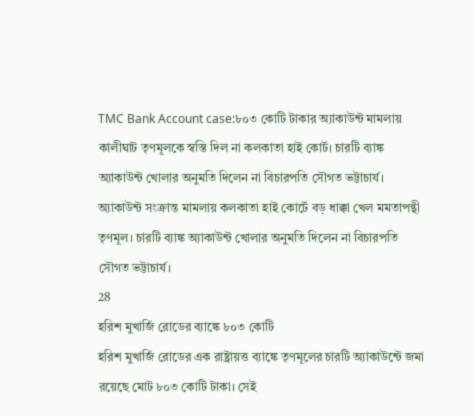TMC Bank Account case:৮০৩ কোটি টাকার অ্যাকাউন্ট মামলায় কালীঘাট তৃণমূলকে স্বস্তি দিল না কলকাতা হাই কোর্ট। চারটি ব্যাঙ্ক অ্যাকাউন্ট খোলার অনুমতি দিলেন না বিচারপতি সৌগত ভট্টাচার্য।
অ্যাকাউন্ট সংক্রান্ত মামলায় কলকাতা হাই কোর্টে বড় ধাক্কা খেল মমতাপন্থী তৃণমূল। চারটি ব্যাঙ্ক অ্যাকাউন্ট খোলার অনুমতি দিলেন না বিচারপতি সৌগত ভট্টাচার্য।
28
হরিশ মুখার্জি রোডের ব্যাঙ্কে ৮০৩ কোটি
হরিশ মুখার্জি রোডের এক রাষ্ট্রায়ত্ত ব্যাঙ্কে তৃণমূলের চারটি অ্যাকাউন্টে জমা রয়েছে মোট ৮০৩ কোটি টাকা। সেই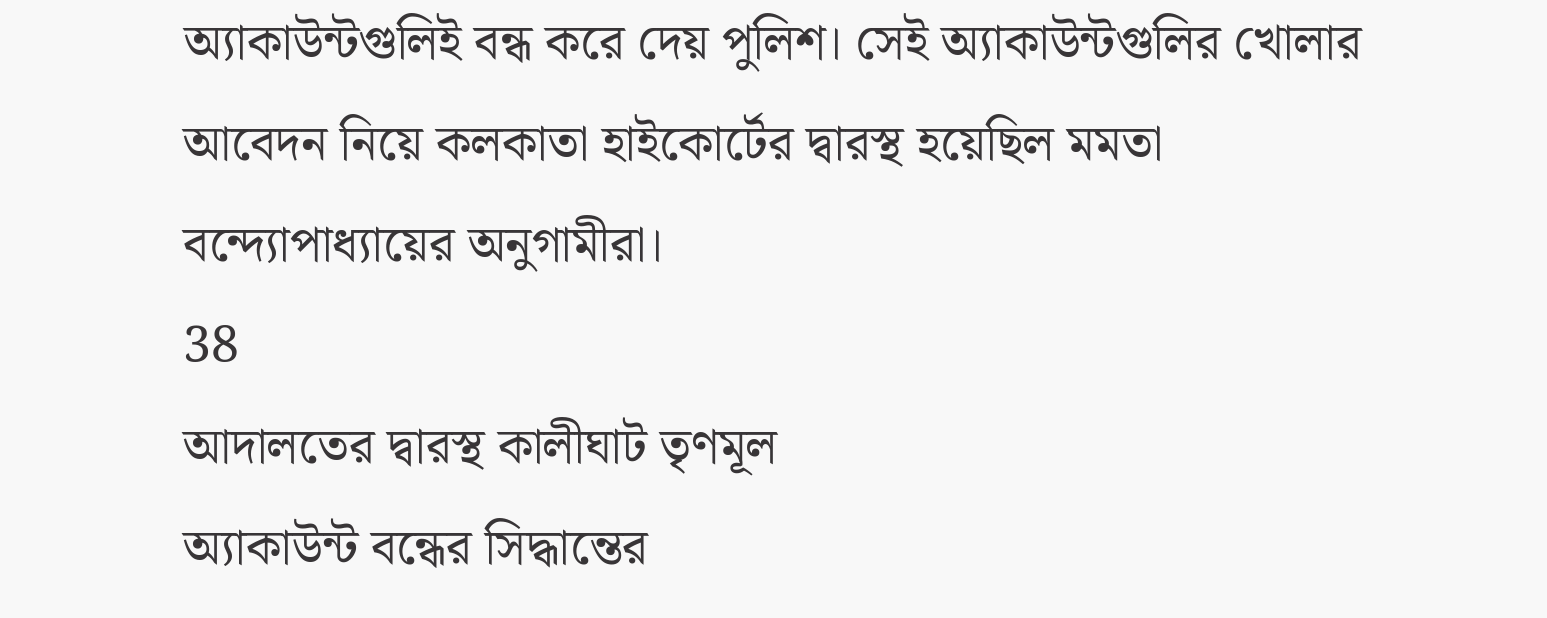অ্যাকাউন্টগুলিই বন্ধ করে দেয় পুলিশ। সেই অ্যাকাউন্টগুলির খোলার আবেদন নিয়ে কলকাতা হাইকোর্টের দ্বারস্থ হয়েছিল মমতা বন্দ্যোপাধ্যায়ের অনুগামীরা।
38
আদালতের দ্বারস্থ কালীঘাট তৃণমূল
অ্যাকাউন্ট বন্ধের সিদ্ধান্তের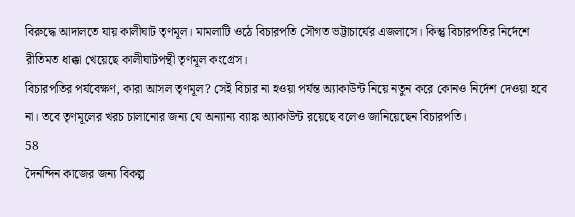বিরুদ্ধে আদালতে যায় কালীঘাট তৃণমূল। মামলাটি ওঠে বিচারপতি সৌগত ভট্টাচার্যের এজলাসে। কিন্তু বিচারপতির নির্দেশে রীতিমত ধাক্কা খেয়েছে কালীঘাটপন্থী তৃণমূল কংগ্রেস।
বিচারপতির পর্যবেক্ষণ, কারা আসল তৃণমূল? সেই বিচার না হওয়া পর্যন্ত অ্যাকাউন্ট নিয়ে নতুন করে কোনও নির্দেশ দেওয়া হবে না। তবে তৃণমূলের খরচ চালানোর জন্য যে অন্যান্য ব্যাঙ্ক অ্যাকাউন্ট রয়েছে বলেও জানিয়েছেন বিচারপতি।
58
দৈনন্দিন কাজের জন্য বিকল্প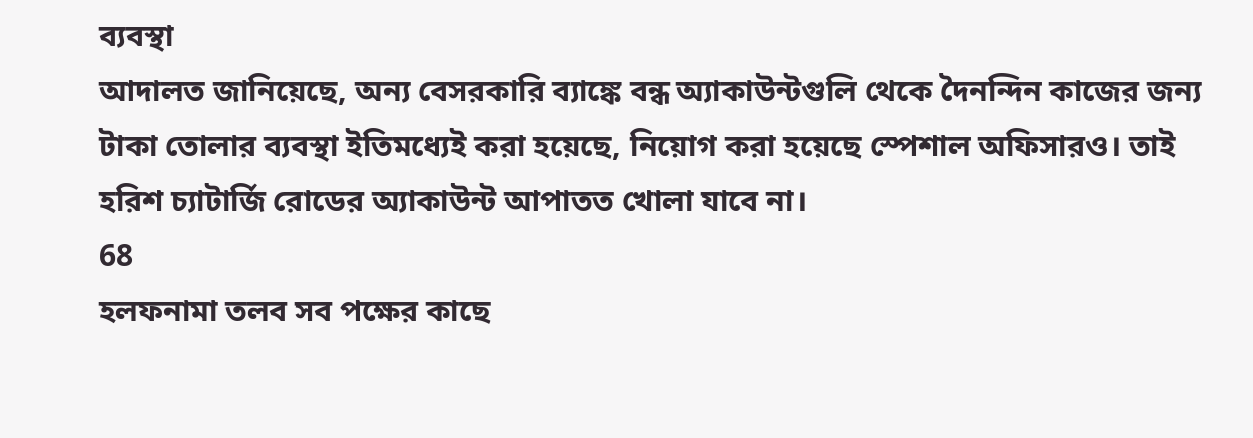ব্যবস্থা
আদালত জানিয়েছে, অন্য বেসরকারি ব্যাঙ্কে বন্ধ অ্যাকাউন্টগুলি থেকে দৈনন্দিন কাজের জন্য টাকা তোলার ব্যবস্থা ইতিমধ্যেই করা হয়েছে, নিয়োগ করা হয়েছে স্পেশাল অফিসারও। তাই হরিশ চ্যাটার্জি রোডের অ্যাকাউন্ট আপাতত খোলা যাবে না।
68
হলফনামা তলব সব পক্ষের কাছে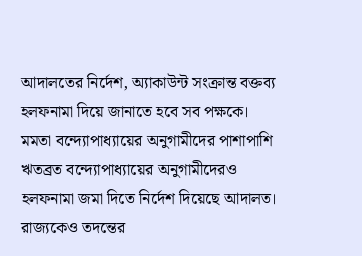আদালতের নির্দেশ, অ্যাকাউন্ট সংক্রান্ত বক্তব্য হলফনামা দিয়ে জানাতে হবে সব পক্ষকে। মমতা বন্দ্যোপাধ্যায়ের অনুগামীদের পাশাপাশি ঋতব্রত বন্দ্যোপাধ্যায়ের অনুগামীদেরও হলফনামা জমা দিতে নির্দেশ দিয়েছে আদালত। রাজ্যকেও তদন্তের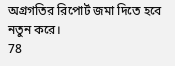অগ্রগতির রিপোর্ট জমা দিতে হবে নতুন করে।
78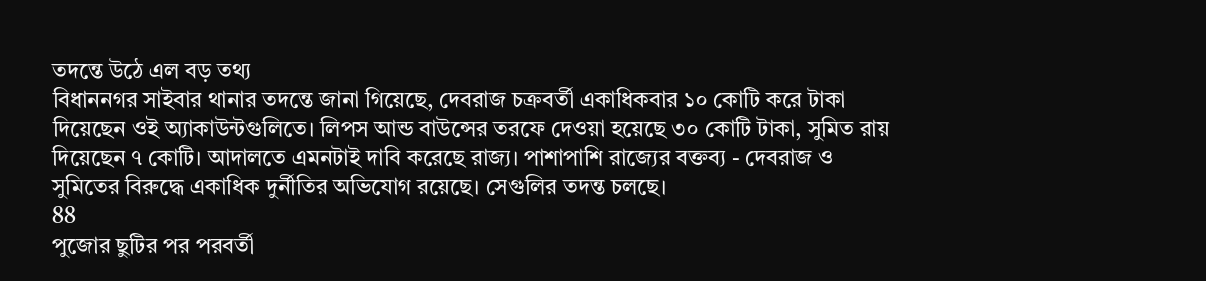তদন্তে উঠে এল বড় তথ্য
বিধাননগর সাইবার থানার তদন্তে জানা গিয়েছে, দেবরাজ চক্রবর্তী একাধিকবার ১০ কোটি করে টাকা দিয়েছেন ওই অ্যাকাউন্টগুলিতে। লিপস আন্ড বাউন্সের তরফে দেওয়া হয়েছে ৩০ কোটি টাকা, সুমিত রায় দিয়েছেন ৭ কোটি। আদালতে এমনটাই দাবি করেছে রাজ্য। পাশাপাশি রাজ্যের বক্তব্য - দেবরাজ ও সুমিতের বিরুদ্ধে একাধিক দুর্নীতির অভিযোগ রয়েছে। সেগুলির তদন্ত চলছে।
88
পুজোর ছুটির পর পরবর্তী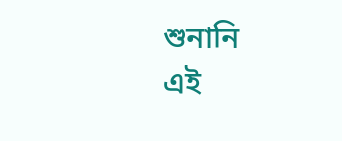শুনানি
এই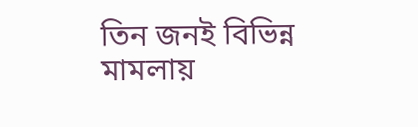তিন জনই বিভিন্ন মামলায়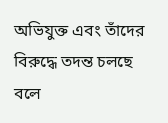অভিযুক্ত এবং তাঁদের বিরুদ্ধে তদন্ত চলছে বলে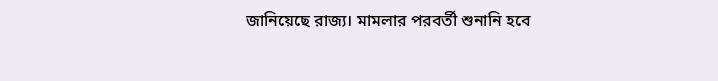জানিয়েছে রাজ্য। মামলার পরবর্তী শুনানি হবে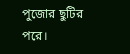পুজোর ছুটির পরে।